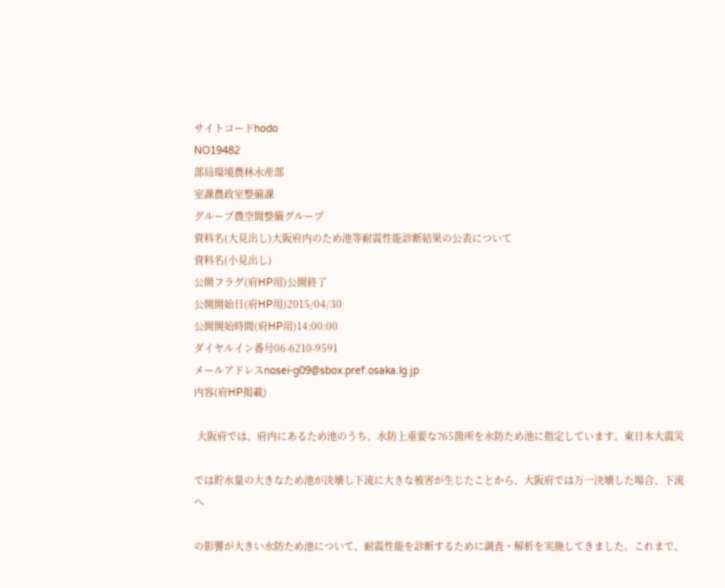サイトコードhodo
NO19482
部局環境農林水産部
室課農政室整備課
グループ農空間整備グループ
資料名(大見出し)大阪府内のため池等耐震性能診断結果の公表について
資料名(小見出し)
公開フラグ(府HP用)公開終了
公開開始日(府HP用)2015/04/30
公開開始時間(府HP用)14:00:00
ダイヤルイン番号06-6210-9591
メールアドレスnosei-g09@sbox.pref.osaka.lg.jp
内容(府HP掲載)

 大阪府では、府内にあるため池のうち、水防上重要な765箇所を水防ため池に指定しています。東日本大震災

では貯水量の大きなため池が決壊し下流に大きな被害が生じたことから、大阪府では万一決壊した場合、下流へ

の影響が大きい水防ため池について、耐震性能を診断するために調査・解析を実施してきました。これまで、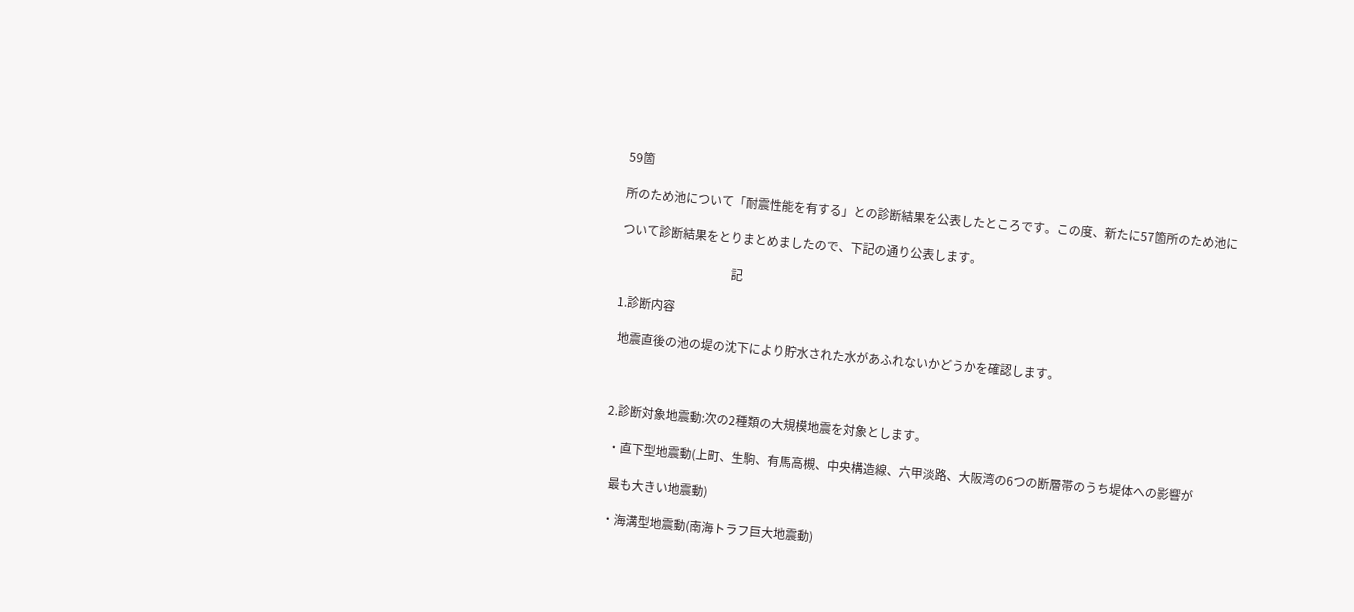59箇

所のため池について「耐震性能を有する」との診断結果を公表したところです。この度、新たに57箇所のため池に

ついて診断結果をとりまとめましたので、下記の通り公表します。

                                     記

1.診断内容

 地震直後の池の堤の沈下により貯水された水があふれないかどうかを確認します。



2.診断対象地震動:次の2種類の大規模地震を対象とします。

 ・直下型地震動(上町、生駒、有馬高槻、中央構造線、六甲淡路、大阪湾の6つの断層帯のうち堤体への影響が

  最も大きい地震動)

 ・海溝型地震動(南海トラフ巨大地震動)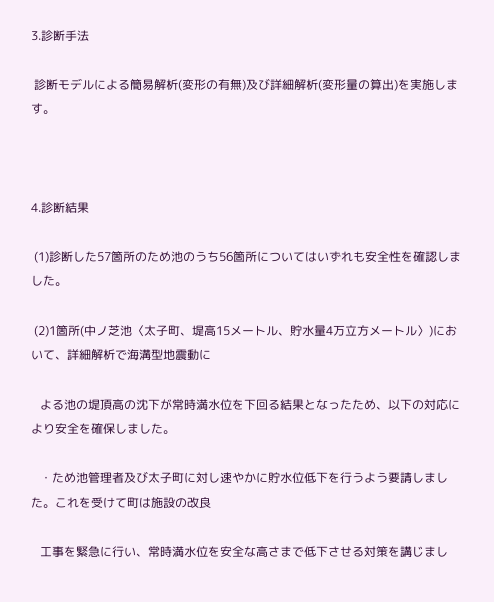3.診断手法

 診断モデルによる簡易解析(変形の有無)及び詳細解析(変形量の算出)を実施します。



4.診断結果

 (1)診断した57箇所のため池のうち56箇所についてはいずれも安全性を確認しました。

 (2)1箇所(中ノ芝池〈太子町、堤高15メートル、貯水量4万立方メートル〉)において、詳細解析で海溝型地震動に

   よる池の堤頂高の沈下が常時満水位を下回る結果となったため、以下の対応により安全を確保しました。

   ・ため池管理者及び太子町に対し速やかに貯水位低下を行うよう要請しました。これを受けて町は施設の改良

   工事を緊急に行い、常時満水位を安全な高さまで低下させる対策を講じまし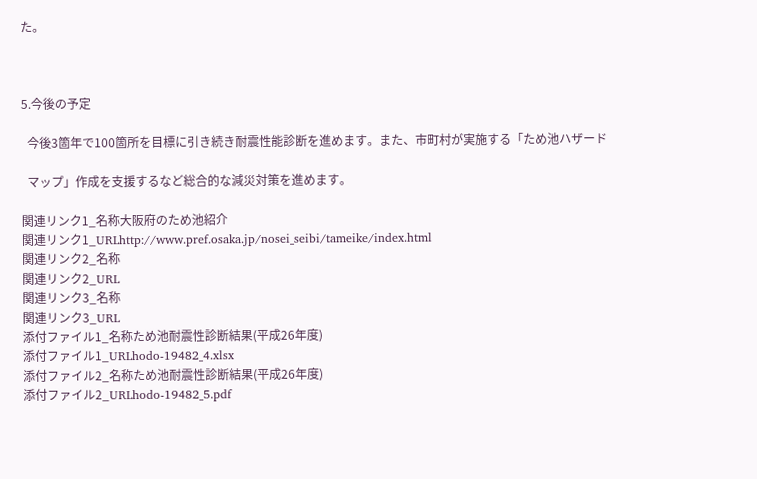た。



5.今後の予定

  今後3箇年で100箇所を目標に引き続き耐震性能診断を進めます。また、市町村が実施する「ため池ハザード

  マップ」作成を支援するなど総合的な減災対策を進めます。

関連リンク1_名称大阪府のため池紹介
関連リンク1_URLhttp://www.pref.osaka.jp/nosei_seibi/tameike/index.html
関連リンク2_名称
関連リンク2_URL
関連リンク3_名称
関連リンク3_URL
添付ファイル1_名称ため池耐震性診断結果(平成26年度)
添付ファイル1_URLhodo-19482_4.xlsx
添付ファイル2_名称ため池耐震性診断結果(平成26年度)
添付ファイル2_URLhodo-19482_5.pdf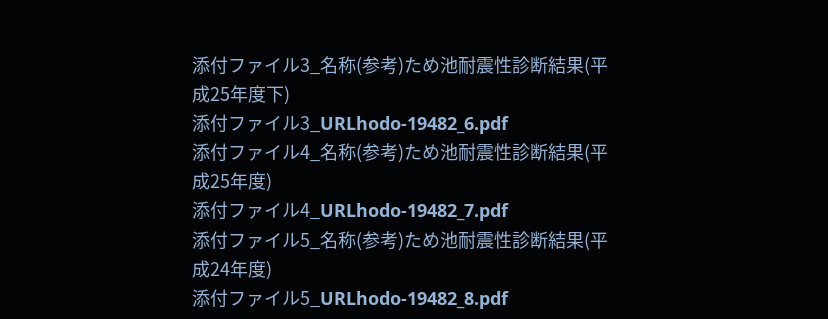添付ファイル3_名称(参考)ため池耐震性診断結果(平成25年度下)
添付ファイル3_URLhodo-19482_6.pdf
添付ファイル4_名称(参考)ため池耐震性診断結果(平成25年度)
添付ファイル4_URLhodo-19482_7.pdf
添付ファイル5_名称(参考)ため池耐震性診断結果(平成24年度)
添付ファイル5_URLhodo-19482_8.pdf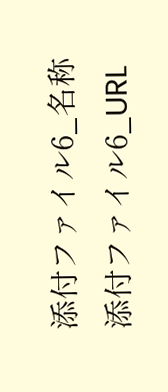添付ファイル6_名称
添付ファイル6_URL